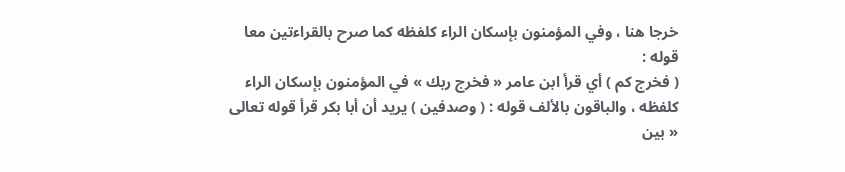خرجا هنا ، وفي المؤمنون بإسكان الراء كلفظه كما صرح بالقراءتين معا قوله :
( فخرج كم ) أي قرأ ابن عامر « فخرج ربك » في المؤمنون بإسكان الراء كلفظه ، والباقون بالألف قوله : ( وصدفين ) يريد أن أبا بكر قرأ قوله تعالى « بين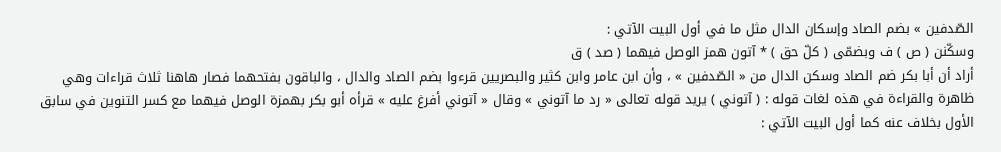الصّدفين » بضم الصاد وإسكان الدال مثل ما في أول البيت الآتي :
وسكّنن ( ص ) ف وبضمّى ( كلّ حق ) * آتون همز الوصل فيهما ( صد ) ق
أراد أن أبا بكر ضم الصاد وسكن الدال من « الصّدفين » ، وأن ابن عامر وابن كثير والبصريين قرءوا بضم الصاد والدال ، والباقون بفتحهما فصار هاهنا ثلاث قراءات وهي ظاهرة والقراءة في هذه لغات قوله : ( آتوني ) يريد قوله تعالى « رد ما آتوني » وقال « آتوني أفرغ عليه » قرأه أبو بكر بهمزة الوصل فيهما مع كسر التنوين في سابق الأول بخلاف عنه كما أول البيت الآتي :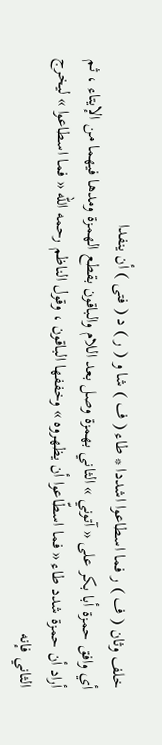خلف وثان ( ف ) ر فما اسطاعوا اشددا * طاء ( ف ) شا و ( ر ) د ( فتى ) أن ينفدا
أي وافق حمزة أبا بكر على « آتوني » الثاني بهمزة وصل بعد اللام والباقون بقطع الهمزة ومدها فيهما من الإيتاء ، ثم أراد أن حمزة شدد طاء « فما اسطّاعوا أن يظهروه » وخففها الباقون ، وقول الناظم رحمه اللّه « فما اسطاعوا » ليخرج الثاني فإنه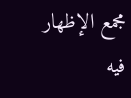مجمع الإظهار فيه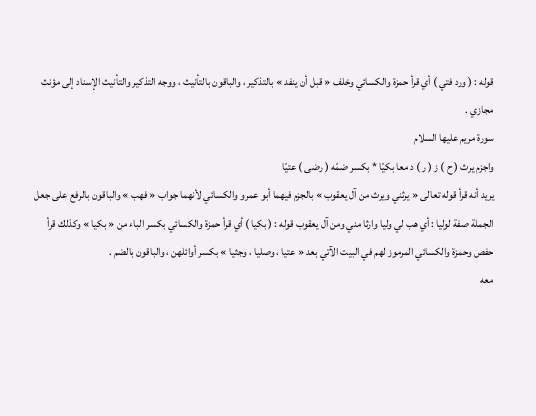قوله : ( ورد فتي ) أي قرأ حمزة والكسائي وخلف « قبل أن ينفد » بالتذكير ، والباقون بالتأنيث ، ووجه التذكير والتأنيث الإسناد إلى مؤنث مجازي .
سورة مريم عليها السلام
واجزم يرث ( ح ) ز ( ر ) د معا بكيّا * بكسر ضمّه ( رضى ) عتيّا
يريد أنه قرأ قوله تعالى « يرثني ويرث من آل يعقوب » بالجزم فيهما أبو عمرو والكسائي لأنهما جواب « فهب » والباقون بالرفع على جعل الجملة صفة لوليا : أي هب لي وليا وارثا مني ومن آل يعقوب قوله : ( بكيا ) أي قرأ حمزة والكسائي بكسر الباء من « بكيا » وكذلك قرأ حفص وحمزة والكسائي المرموز لهم في البيت الآتي بعد « عتيا ، وصليا ، وجثيا » بكسر أوائلهن ، والباقون بالضم .
معه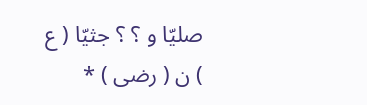صليّا و ؟ ؟ جثيّا ( ع ) ن ( رضى ) *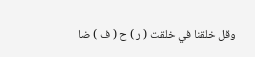وقل خلقنا في خلقت ( ر ) ح ( ف ) ضا